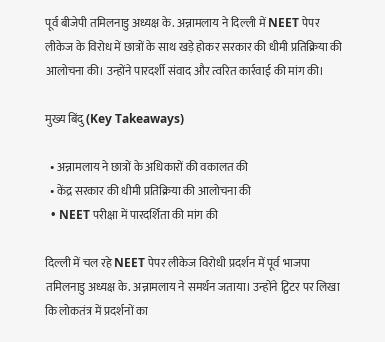पूर्व बीजेपी तमिलनाडु अध्यक्ष के. अन्नामलाय ने दिल्ली में NEET पेपर लीकेज के विरोध में छात्रों के साथ खड़े होकर सरकार की धीमी प्रतिक्रिया की आलोचना की। उन्होंने पारदर्शी संवाद और त्वरित कार्रवाई की मांग की।

मुख्य बिंदु (Key Takeaways)

  • अन्नामलाय ने छात्रों के अधिकारों की वकालत की
  • केंद्र सरकार की धीमी प्रतिक्रिया की आलोचना की
  • NEET परीक्षा में पारदर्शिता की मांग की

दिल्ली में चल रहे NEET पेपर लीकेज विरोधी प्रदर्शन में पूर्व भाजपा तमिलनाडु अध्यक्ष के. अन्नामलाय ने समर्थन जताया। उन्होंने ट्विटर पर लिखा कि लोकतंत्र में प्रदर्शनों का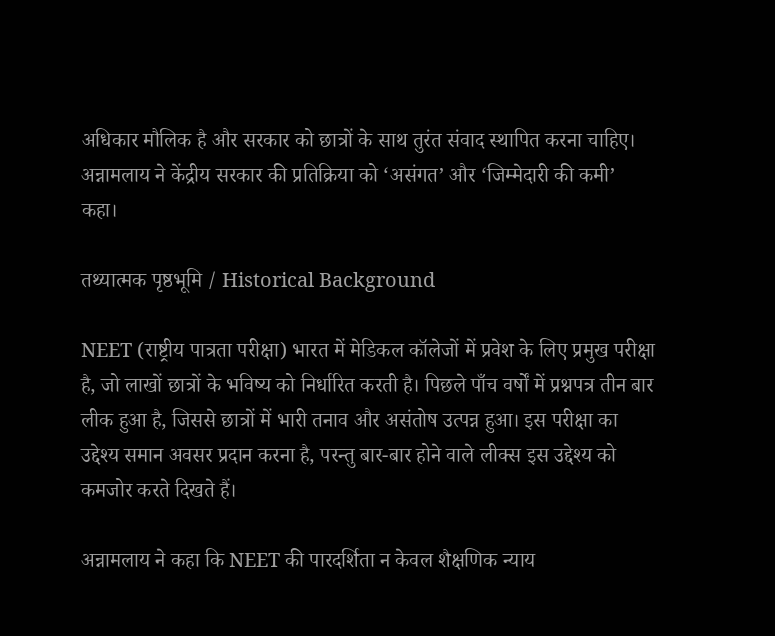अधिकार मौलिक है और सरकार को छात्रों के साथ तुरंत संवाद स्थापित करना चाहिए। अन्नामलाय ने केंद्रीय सरकार की प्रतिक्रिया को ‘असंगत’ और ‘जिम्मेदारी की कमी’ कहा।

तथ्यात्मक पृष्ठभूमि / Historical Background

NEET (राष्ट्रीय पात्रता परीक्षा) भारत में मेडिकल कॉलेजों में प्रवेश के लिए प्रमुख परीक्षा है, जो लाखों छात्रों के भविष्य को निर्धारित करती है। पिछले पाँच वर्षों में प्रश्नपत्र तीन बार लीक हुआ है, जिससे छात्रों में भारी तनाव और असंतोष उत्पन्न हुआ। इस परीक्षा का उद्देश्य समान अवसर प्रदान करना है, परन्तु बार-बार होने वाले लीक्स इस उद्देश्य को कमजोर करते दिखते हैं।

अन्नामलाय ने कहा कि NEET की पारदर्शिता न केवल शैक्षणिक न्याय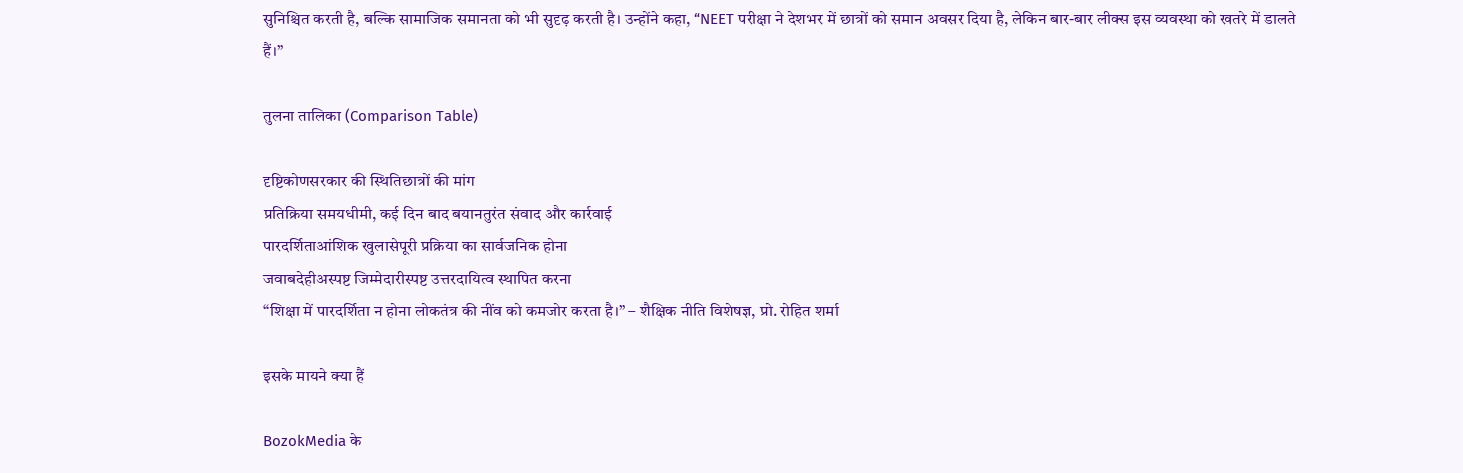सुनिश्चित करती है, बल्कि सामाजिक समानता को भी सुदृढ़ करती है। उन्होंने कहा, “NEET परीक्षा ने देशभर में छात्रों को समान अवसर दिया है, लेकिन बार-बार लीक्स इस व्यवस्था को खतरे में डालते हैं।”

तुलना तालिका (Comparison Table)

दृष्टिकोणसरकार की स्थितिछात्रों की मांग
प्रतिक्रिया समयधीमी, कई दिन बाद बयानतुरंत संवाद और कार्रवाई
पारदर्शिताआंशिक खुलासेपूरी प्रक्रिया का सार्वजनिक होना
जवाबदेहीअस्पष्ट जिम्मेदारीस्पष्ट उत्तरदायित्व स्थापित करना
“शिक्षा में पारदर्शिता न होना लोकतंत्र की नींव को कमजोर करता है।” – शैक्षिक नीति विशेषज्ञ, प्रो. रोहित शर्मा

इसके मायने क्या हैं

BozokMedia के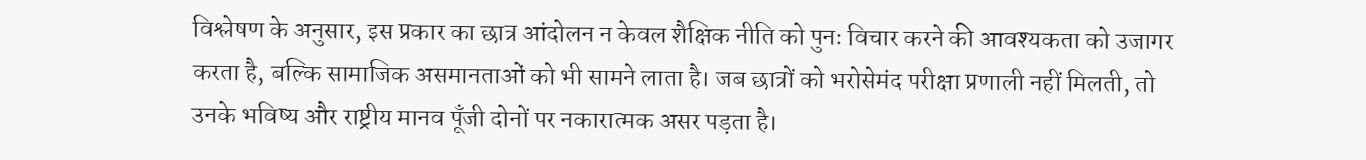विश्लेषण के अनुसार, इस प्रकार का छात्र आंदोलन न केवल शैक्षिक नीति को पुनः विचार करने की आवश्यकता को उजागर करता है, बल्कि सामाजिक असमानताओं को भी सामने लाता है। जब छात्रों को भरोसेमंद परीक्षा प्रणाली नहीं मिलती, तो उनके भविष्य और राष्ट्रीय मानव पूँजी दोनों पर नकारात्मक असर पड़ता है।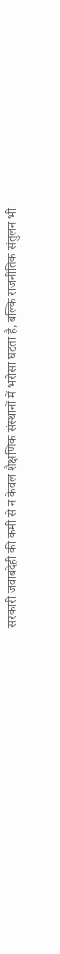सरकारी जवाबदेही की कमी से न केवल शैक्षणिक संस्थानों में भरोसा घटता है, बल्कि राजनीतिक संतुलन भी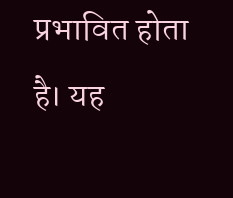प्रभावित होता है। यह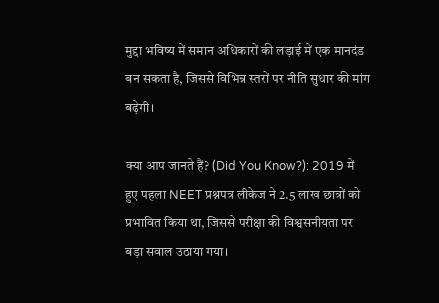मुद्दा भविष्य में समान अधिकारों की लड़ाई में एक मानदंड बन सकता है, जिससे विभिन्न स्तरों पर नीति सुधार की मांग बढ़ेगी।

क्या आप जानते हैं? (Did You Know?): 2019 में हुए पहला NEET प्रश्नपत्र लीकेज ने 2.5 लाख छात्रों को प्रभावित किया था, जिससे परीक्षा की विश्वसनीयता पर बड़ा सवाल उठाया गया।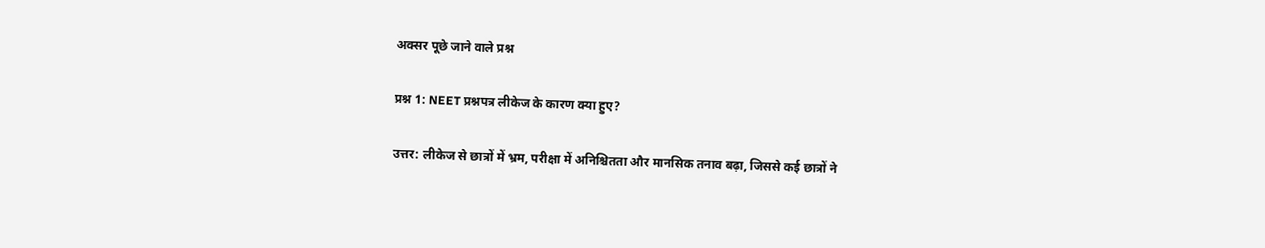अक्सर पूछे जाने वाले प्रश्न

प्रश्न 1: NEET प्रश्नपत्र लीकेज के कारण क्या हुए?

उत्तर: लीकेज से छात्रों में भ्रम, परीक्षा में अनिश्चितता और मानसिक तनाव बढ़ा, जिससे कई छात्रों ने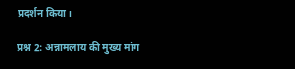प्रदर्शन किया।

प्रश्न 2: अन्नामलाय की मुख्य मांग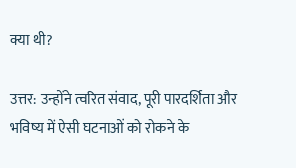क्या थी?

उत्तर: उन्होंने त्वरित संवाद, पूरी पारदर्शिता और भविष्य में ऐसी घटनाओं को रोकने के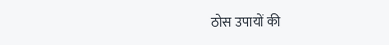ठोस उपायों की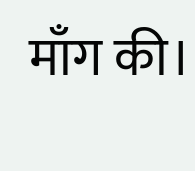माँग की।